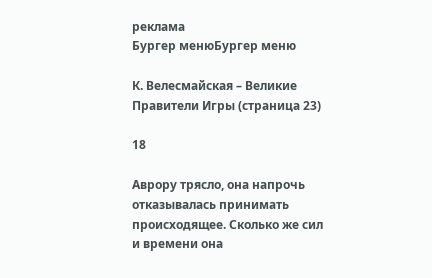реклама
Бургер менюБургер меню

К. Велесмайская – Великие Правители Игры (страница 23)

18

Аврору трясло, она напрочь отказывалась принимать происходящее. Сколько же сил и времени она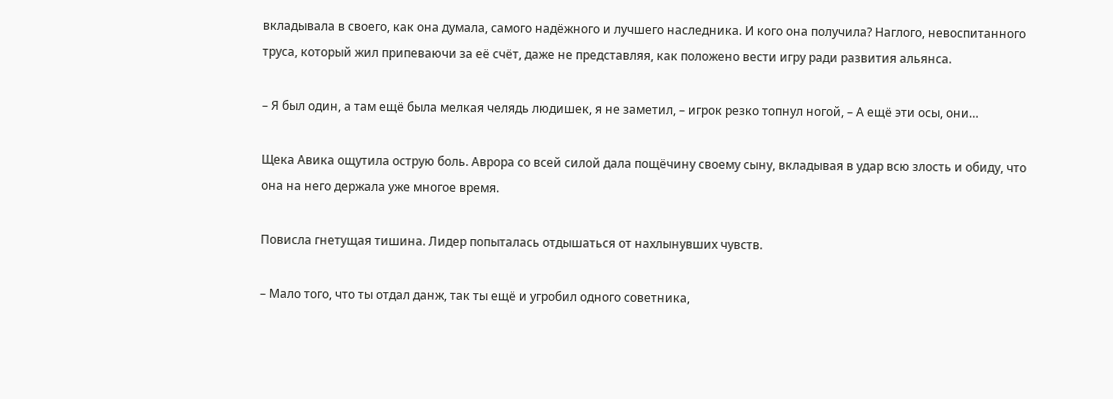вкладывала в своего, как она думала, самого надёжного и лучшего наследника. И кого она получила? Наглого, невоспитанного труса, который жил припеваючи за её счёт, даже не представляя, как положено вести игру ради развития альянса.

– Я был один, а там ещё была мелкая челядь людишек, я не заметил, – игрок резко топнул ногой, – А ещё эти осы, они…

Щека Авика ощутила острую боль. Аврора со всей силой дала пощёчину своему сыну, вкладывая в удар всю злость и обиду, что она на него держала уже многое время.

Повисла гнетущая тишина. Лидер попыталась отдышаться от нахлынувших чувств.

– Мало того, что ты отдал данж, так ты ещё и угробил одного советника,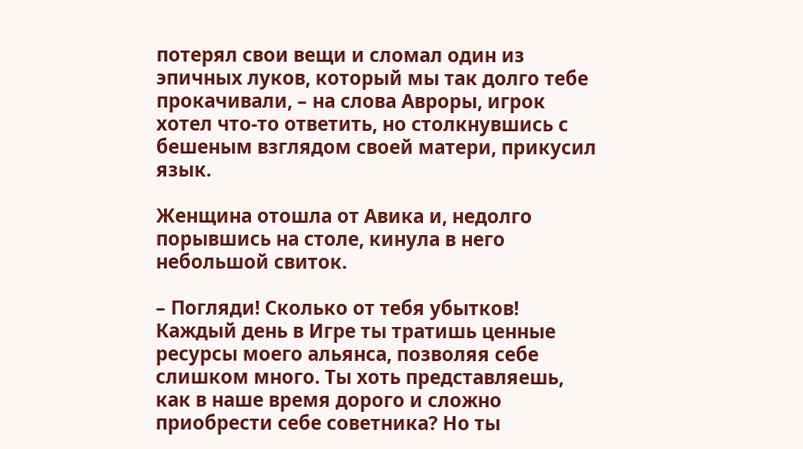потерял свои вещи и сломал один из эпичных луков, который мы так долго тебе прокачивали, – на слова Авроры, игрок хотел что-то ответить, но столкнувшись с бешеным взглядом своей матери, прикусил язык.

Женщина отошла от Авика и, недолго порывшись на столе, кинула в него небольшой свиток.

– Погляди! Сколько от тебя убытков! Каждый день в Игре ты тратишь ценные ресурсы моего альянса, позволяя себе слишком много. Ты хоть представляешь, как в наше время дорого и сложно приобрести себе советника? Но ты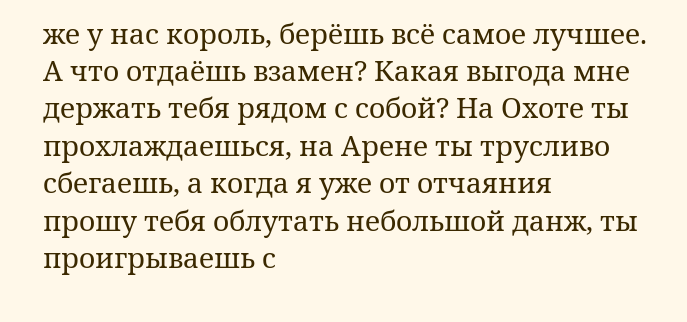же у нас король, берёшь всё самое лучшее. А что отдаёшь взамен? Какая выгода мне держать тебя рядом с собой? На Охоте ты прохлаждаешься, на Арене ты трусливо сбегаешь, а когда я уже от отчаяния прошу тебя облутать небольшой данж, ты проигрываешь с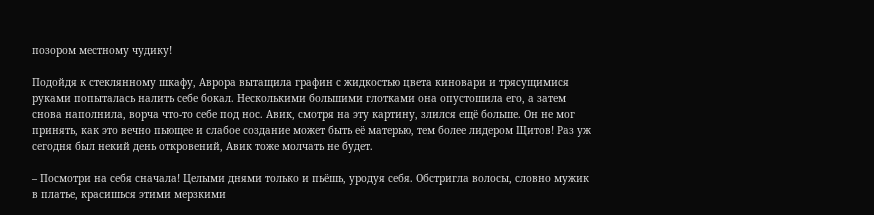позором местному чудику!

Подойдя к стеклянному шкафу, Аврора вытащила графин с жидкостью цвета киновари и трясущимися руками попыталась налить себе бокал. Несколькими большими глотками она опустошила его, а затем снова наполнила, ворча что-то себе под нос. Авик, смотря на эту картину, злился ещё больше. Он не мог принять, как это вечно пьющее и слабое создание может быть её матерью, тем более лидером Щитов! Раз уж сегодня был некий день откровений, Авик тоже молчать не будет.

– Посмотри на себя сначала! Целыми днями только и пьёшь, уродуя себя. Обстригла волосы, словно мужик в платье, красишься этими мерзкими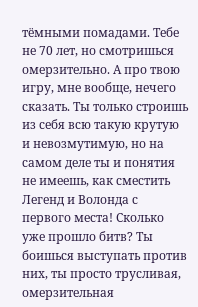тёмными помадами. Тебе не 70 лет, но смотришься омерзительно. А про твою игру, мне вообще, нечего сказать. Ты только строишь из себя всю такую крутую и невозмутимую, но на самом деле ты и понятия не имеешь, как сместить Легенд и Волонда с первого места! Сколько уже прошло битв? Ты боишься выступать против них, ты просто трусливая, омерзительная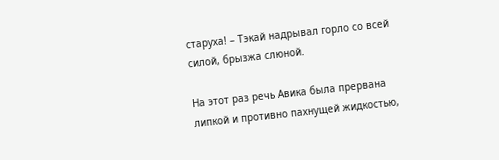старуха! – Тэкай надрывал горло со всей силой, брызжа слюной.

На этот раз речь Авика была прервана липкой и противно пахнущей жидкостью,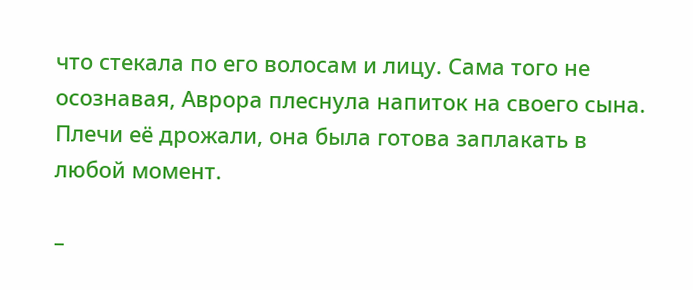что стекала по его волосам и лицу. Сама того не осознавая, Аврора плеснула напиток на своего сына. Плечи её дрожали, она была готова заплакать в любой момент.

–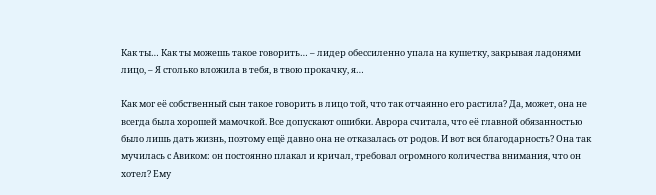Как ты… Как ты можешь такое говорить… – лидер обессиленно упала на кушетку, закрывая ладонями лицо, – Я столько вложила в тебя, в твою прокачку, я…

Как мог её собственный сын такое говорить в лицо той, что так отчаянно его растила? Да, может, она не всегда была хорошей мамочкой. Все допускают ошибки. Аврора считала, что её главной обязанностью было лишь дать жизнь, поэтому ещё давно она не отказалась от родов. И вот вся благодарность? Она так мучилась с Авиком: он постоянно плакал и кричал, требовал огромного количества внимания, что он хотел? Ему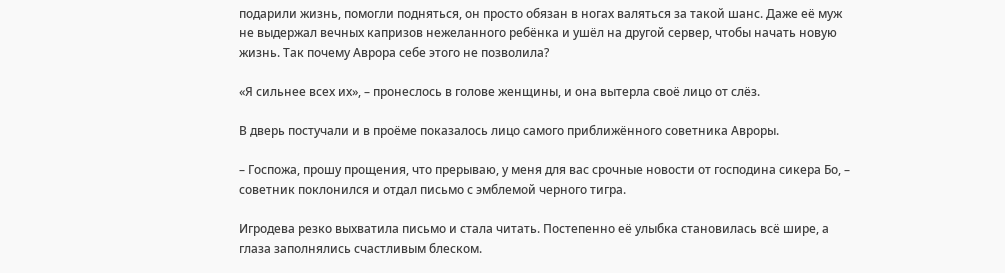подарили жизнь, помогли подняться, он просто обязан в ногах валяться за такой шанс. Даже её муж не выдержал вечных капризов нежеланного ребёнка и ушёл на другой сервер, чтобы начать новую жизнь. Так почему Аврора себе этого не позволила?

«Я сильнее всех их», – пронеслось в голове женщины, и она вытерла своё лицо от слёз.

В дверь постучали и в проёме показалось лицо самого приближённого советника Авроры.

– Госпожа, прошу прощения, что прерываю, у меня для вас срочные новости от господина сикера Бо, – советник поклонился и отдал письмо с эмблемой черного тигра.

Игродева резко выхватила письмо и стала читать. Постепенно её улыбка становилась всё шире, а глаза заполнялись счастливым блеском.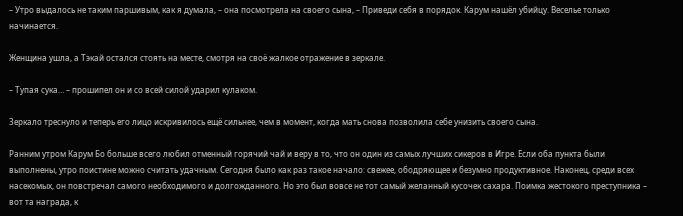– Утро выдалось не таким паршивым, как я думала, – она посмотрела на своего сына, – Приведи себя в порядок. Карум нашёл убийцу. Веселье только начинается.

Женщина ушла, а Тэкай остался стоять на месте, смотря на своё жалкое отражение в зеркале.

– Тупая сука… – прошипел он и со всей силой ударил кулаком.

Зеркало треснуло и теперь его лицо искривилось ещё сильнее, чем в момент, когда мать снова позволила себе унизить своего сына.

Ранним утром Карум Бо больше всего любил отменный горячий чай и веру в то, что он один из самых лучших сикеров в Игре. Если оба пункта были выполнены, утро поистине можно считать удачным. Сегодня было как раз такое начало: свежее, ободряющее и безумно продуктивное. Наконец, среди всех насекомых, он повстречал самого необходимого и долгожданного. Но это был вовсе не тот самый желанный кусочек сахара. Поимка жестокого преступника – вот та награда, к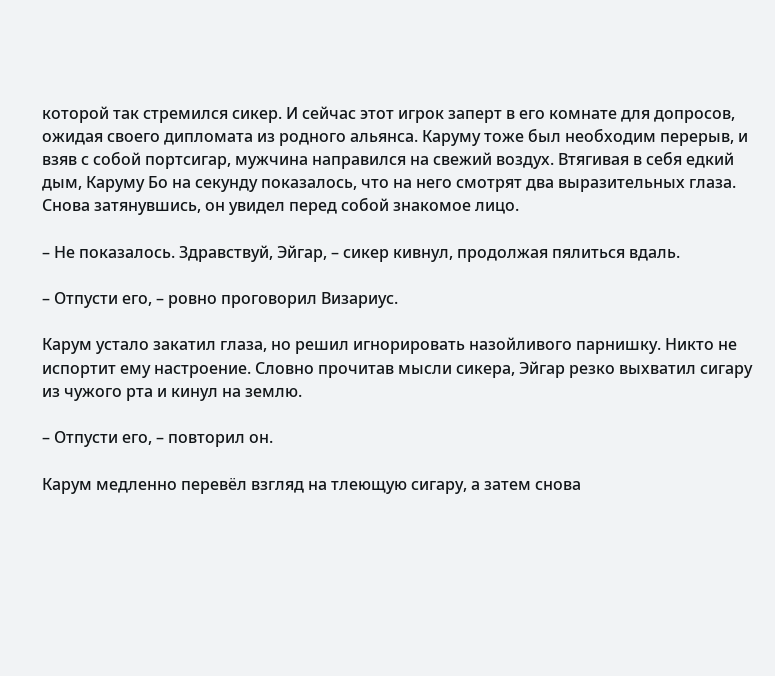которой так стремился сикер. И сейчас этот игрок заперт в его комнате для допросов, ожидая своего дипломата из родного альянса. Каруму тоже был необходим перерыв, и взяв с собой портсигар, мужчина направился на свежий воздух. Втягивая в себя едкий дым, Каруму Бо на секунду показалось, что на него смотрят два выразительных глаза. Снова затянувшись, он увидел перед собой знакомое лицо.

– Не показалось. Здравствуй, Эйгар, – сикер кивнул, продолжая пялиться вдаль.

– Отпусти его, – ровно проговорил Визариус.

Карум устало закатил глаза, но решил игнорировать назойливого парнишку. Никто не испортит ему настроение. Словно прочитав мысли сикера, Эйгар резко выхватил сигару из чужого рта и кинул на землю.

– Отпусти его, – повторил он.

Карум медленно перевёл взгляд на тлеющую сигару, а затем снова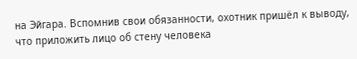на Эйгара. Вспомнив свои обязанности, охотник пришёл к выводу, что приложить лицо об стену человека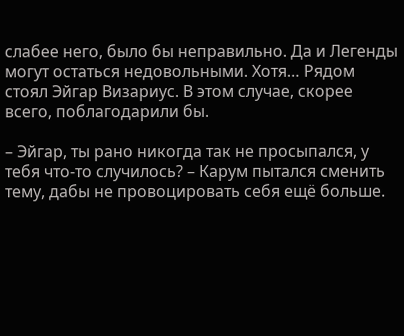слабее него, было бы неправильно. Да и Легенды могут остаться недовольными. Хотя… Рядом стоял Эйгар Визариус. В этом случае, скорее всего, поблагодарили бы.

– Эйгар, ты рано никогда так не просыпался, у тебя что-то случилось? – Карум пытался сменить тему, дабы не провоцировать себя ещё больше.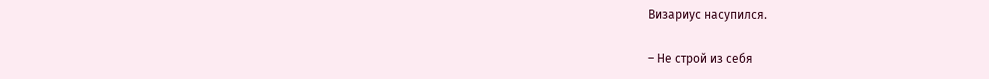Визариус насупился.

– Не строй из себя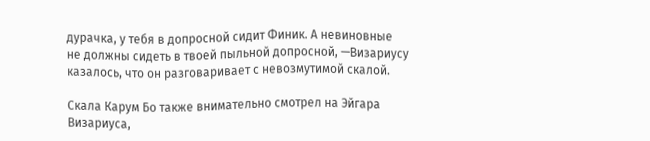дурачка, у тебя в допросной сидит Финик. А невиновные не должны сидеть в твоей пыльной допросной, —Визариусу казалось, что он разговаривает с невозмутимой скалой.

Скала Карум Бо также внимательно смотрел на Эйгара Визариуса,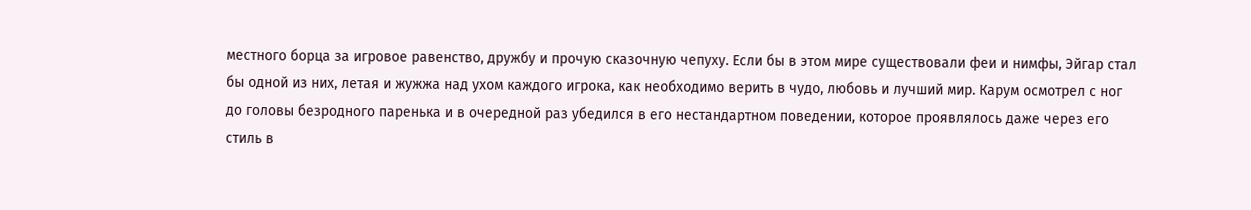местного борца за игровое равенство, дружбу и прочую сказочную чепуху. Если бы в этом мире существовали феи и нимфы, Эйгар стал бы одной из них, летая и жужжа над ухом каждого игрока, как необходимо верить в чудо, любовь и лучший мир. Карум осмотрел с ног до головы безродного паренька и в очередной раз убедился в его нестандартном поведении, которое проявлялось даже через его стиль в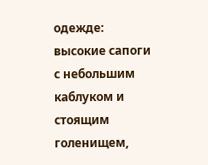одежде: высокие сапоги с небольшим каблуком и стоящим голенищем,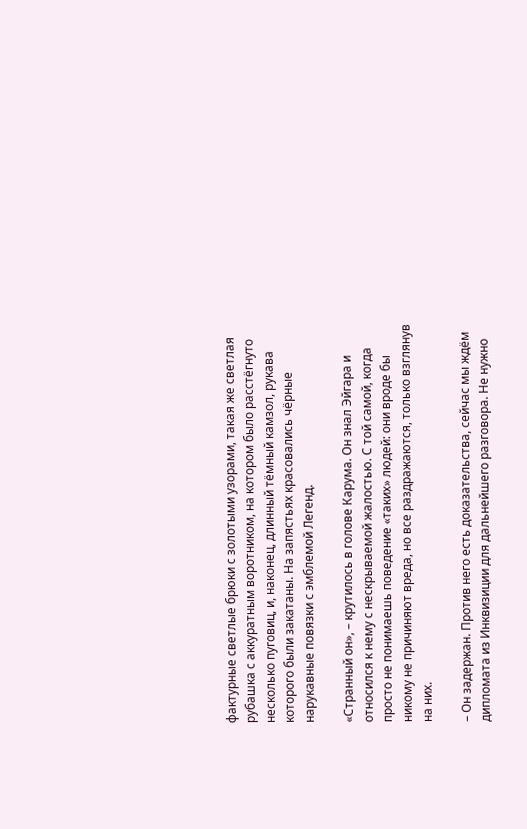фактурные светлые брюки с золотыми узорами, такая же светлая рубашка с аккуратным воротником, на котором было расстёгнуто несколько пуговиц, и, наконец, длинный тёмный камзол, рукава которого были закатаны. На запястьях красовались чёрные нарукавные повязки с эмблемой Легенд.

«Странный он», – крутилось в голове Карума. Он знал Эйгара и относился к нему с нескрываемой жалостью. С той самой, когда просто не понимаешь поведение «таких» людей: они вроде бы никому не причиняют вреда, но все раздражаются, только взглянув на них.

– Он задержан. Против него есть доказательства, сейчас мы ждём дипломата из Инквизиции для дальнейшего разговора. Не нужно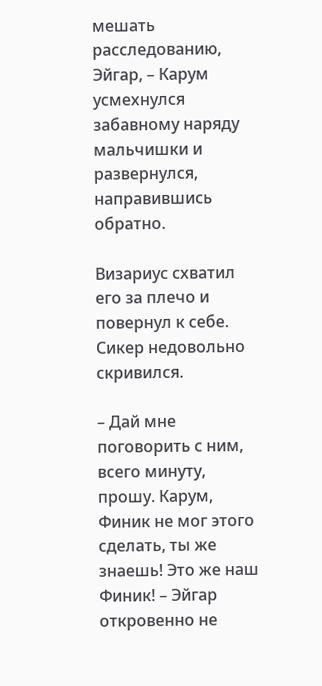мешать расследованию, Эйгар, – Карум усмехнулся забавному наряду мальчишки и развернулся, направившись обратно.

Визариус схватил его за плечо и повернул к себе. Сикер недовольно скривился.

– Дай мне поговорить с ним, всего минуту, прошу. Карум, Финик не мог этого сделать, ты же знаешь! Это же наш Финик! – Эйгар откровенно не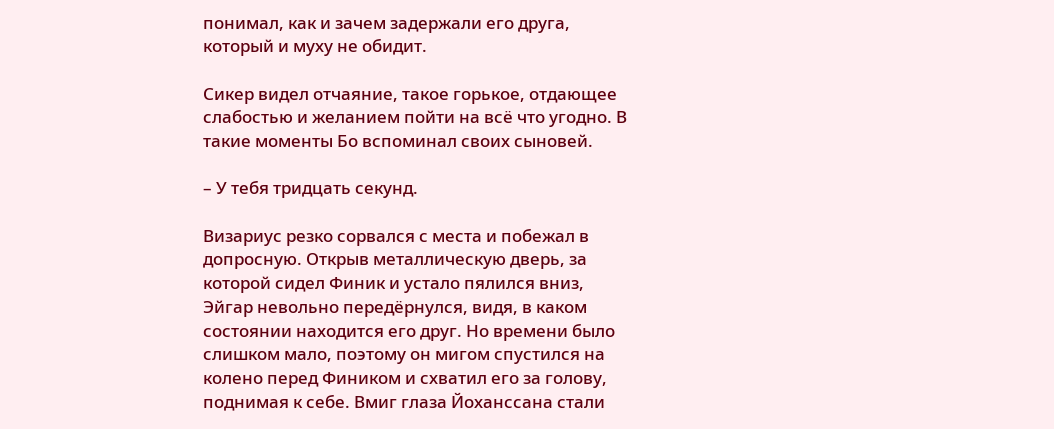понимал, как и зачем задержали его друга, который и муху не обидит.

Сикер видел отчаяние, такое горькое, отдающее слабостью и желанием пойти на всё что угодно. В такие моменты Бо вспоминал своих сыновей.

– У тебя тридцать секунд.

Визариус резко сорвался с места и побежал в допросную. Открыв металлическую дверь, за которой сидел Финик и устало пялился вниз, Эйгар невольно передёрнулся, видя, в каком состоянии находится его друг. Но времени было слишком мало, поэтому он мигом спустился на колено перед Фиником и схватил его за голову, поднимая к себе. Вмиг глаза Йоханссана стали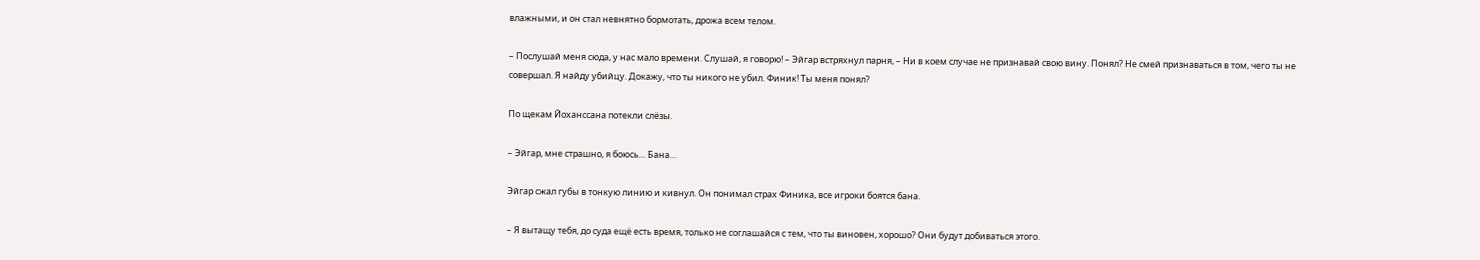влажными, и он стал невнятно бормотать, дрожа всем телом.

– Послушай меня сюда, у нас мало времени. Слушай, я говорю! – Эйгар встряхнул парня, – Ни в коем случае не признавай свою вину. Понял? Не смей признаваться в том, чего ты не совершал. Я найду убийцу. Докажу, что ты никого не убил. Финик! Ты меня понял?

По щекам Йоханссана потекли слёзы.

– Эйгар, мне страшно, я боюсь… Бана…

Эйгар сжал губы в тонкую линию и кивнул. Он понимал страх Финика, все игроки боятся бана.

– Я вытащу тебя, до суда ещё есть время, только не соглашайся с тем, что ты виновен, хорошо? Они будут добиваться этого.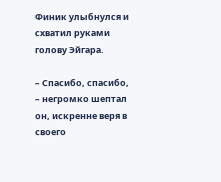Финик улыбнулся и схватил руками голову Эйгара.

– Спасибо, спасибо, – негромко шептал он, искренне веря в своего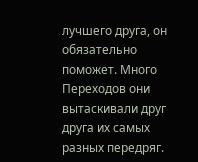лучшего друга, он обязательно поможет. Много Переходов они вытаскивали друг друга их самых разных передряг.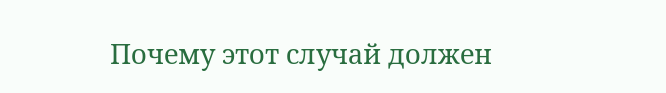Почему этот случай должен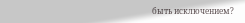быть исключением?